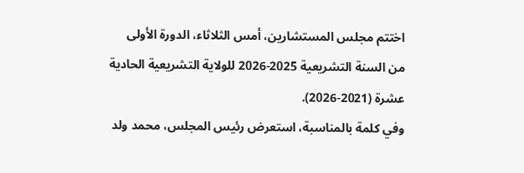اختتم مجلس المستشارين، أمس الثلاثاء، الدورة الأولى من السنة التشريعية 2025-2026 للولاية التشريعية الحادية عشرة (2021-2026).
وفي كلمة بالمناسبة، استعرض رئيس المجلس، محمد ولد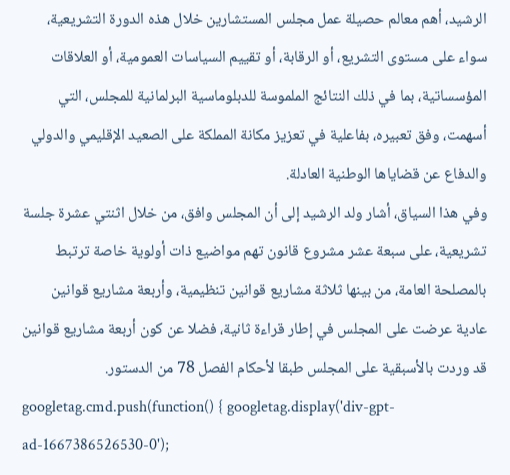الرشيد، أهم معالم حصيلة عمل مجلس المستشارين خلال هذه الدورة التشريعية، سواء على مستوى التشريع، أو الرقابة، أو تقييم السياسات العمومية، أو العلاقات المؤسساتية، بما في ذلك النتائج الملموسة للدبلوماسية البرلمانية للمجلس، التي أسهمت، وفق تعبيره، بفاعلية في تعزيز مكانة المملكة على الصعيد الإقليمي والدولي والدفاع عن قضاياها الوطنية العادلة.
وفي هذا السياق، أشار ولد الرشيد إلى أن المجلس وافق، من خلال اثنتي عشرة جلسة تشريعية، على سبعة عشر مشروع قانون تهم مواضيع ذات أولوية خاصة ترتبط بالمصلحة العامة، من بينها ثلاثة مشاريع قوانين تنظيمية، وأربعة مشاريع قوانين عادية عرضت على المجلس في إطار قراءة ثانية، فضلا عن كون أربعة مشاريع قوانين قد وردت بالأسبقية على المجلس طبقا لأحكام الفصل 78 من الدستور.
googletag.cmd.push(function() { googletag.display('div-gpt-ad-1667386526530-0');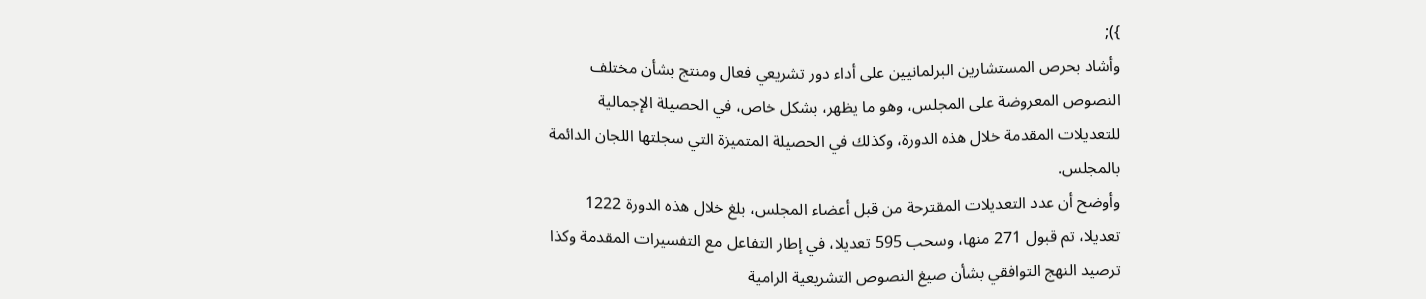});
وأشاد بحرص المستشارين البرلمانيين على أداء دور تشريعي فعال ومنتج بشأن مختلف النصوص المعروضة على المجلس، وهو ما يظهر، بشكل خاص، في الحصيلة الإجمالية للتعديلات المقدمة خلال هذه الدورة، وكذلك في الحصيلة المتميزة التي سجلتها اللجان الدائمة بالمجلس.
وأوضح أن عدد التعديلات المقترحة من قبل أعضاء المجلس، بلغ خلال هذه الدورة 1222 تعديلا، تم قبول 271 منها، وسحب 595 تعديلا، في إطار التفاعل مع التفسيرات المقدمة وكذا ترصيد النهج التوافقي بشأن صيغ النصوص التشريعية الرامية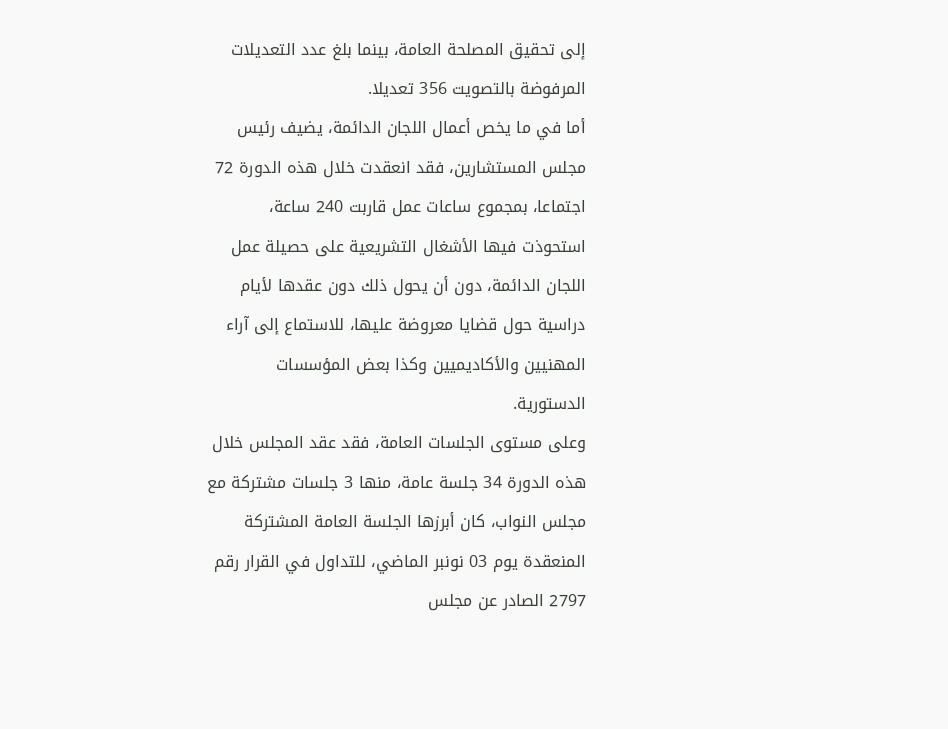إلى تحقيق المصلحة العامة، بينما بلغ عدد التعديلات المرفوضة بالتصويت 356 تعديلا.
أما في ما يخص أعمال اللجان الدائمة، يضيف رئيس مجلس المستشارين، فقد انعقدت خلال هذه الدورة 72 اجتماعا، بمجموع ساعات عمل قاربت 240 ساعة، استحوذت فيها الأشغال التشريعية على حصيلة عمل اللجان الدائمة، دون أن يحول ذلك دون عقدها لأيام دراسية حول قضايا معروضة عليها، للاستماع إلى آراء المهنيين والأكاديميين وكذا بعض المؤسسات الدستورية.
وعلى مستوى الجلسات العامة، فقد عقد المجلس خلال هذه الدورة 34 جلسة عامة، منها 3 جلسات مشتركة مع مجلس النواب، كان أبرزها الجلسة العامة المشتركة المنعقدة يوم 03 نونبر الماضي، للتداول في القرار رقم 2797 الصادر عن مجلس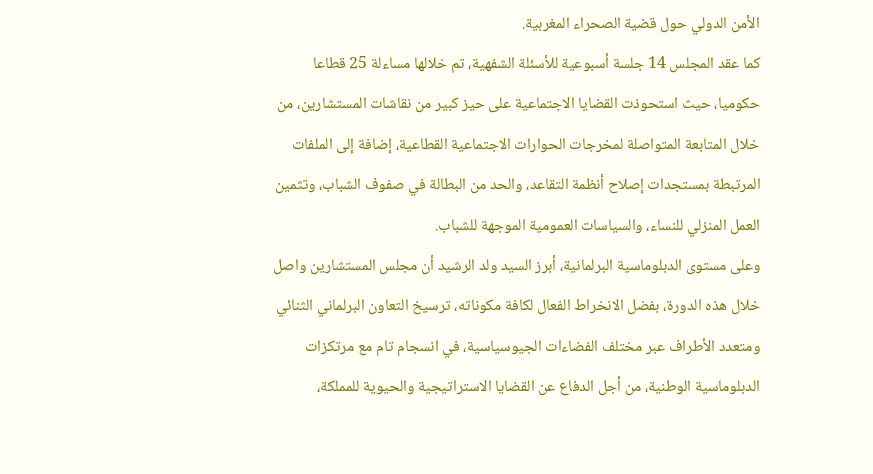الأمن الدولي حول قضية الصحراء المغربية.
كما عقد المجلس 14 جلسة أسبوعية للأسئلة الشفهية، تم خلالها مساءلة 25 قطاعا حكوميا، حيث استحوذت القضايا الاجتماعية على حيز كبير من نقاشات المستشارين، من خلال المتابعة المتواصلة لمخرجات الحوارات الاجتماعية القطاعية، إضافة إلى الملفات المرتبطة بمستجدات إصلاح أنظمة التقاعد، والحد من البطالة في صفوف الشباب، وتثمين العمل المنزلي للنساء، والسياسات العمومية الموجهة للشباب.
وعلى مستوى الدبلوماسية البرلمانية، أبرز السيد ولد الرشيد أن مجلس المستشارين واصل خلال هذه الدورة، بفضل الانخراط الفعال لكافة مكوناته، ترسيخ التعاون البرلماني الثنائي ومتعدد الأطراف عبر مختلف الفضاءات الجيوسياسية، في انسجام تام مع مرتكزات الدبلوماسية الوطنية، من أجل الدفاع عن القضايا الاستراتيجية والحيوية للمملكة،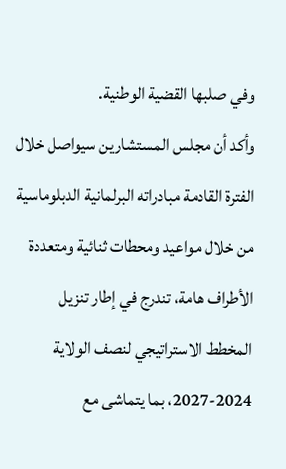وفي صلبها القضية الوطنية.
وأكد أن مجلس المستشارين سيواصل خلال الفترة القادمة مبادراته البرلمانية الدبلوماسية من خلال مواعيد ومحطات ثنائية ومتعددة الأطراف هامة، تندرج في إطار تنزيل المخطط الاستراتيجي لنصف الولاية 2024-2027، بما يتماشى مع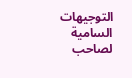التوجيهات السامية لصاحب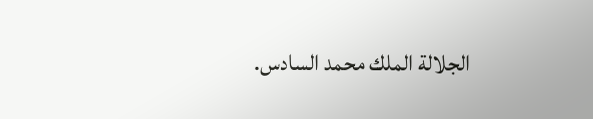الجلالة الملك محمد السادس.